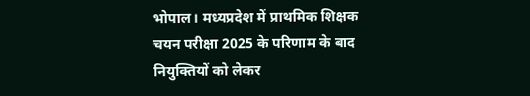भोपाल। मध्यप्रदेश में प्राथमिक शिक्षक चयन परीक्षा 2025 के परिणाम के बाद नियुक्तियों को लेकर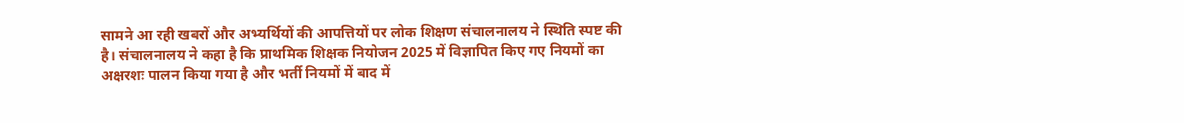सामने आ रही खबरों और अभ्यर्थियों की आपत्तियों पर लोक शिक्षण संचालनालय ने स्थिति स्पष्ट की है। संचालनालय ने कहा है कि प्राथमिक शिक्षक नियोजन 2025 में विज्ञापित किए गए नियमों का अक्षरशः पालन किया गया है और भर्ती नियमों में बाद में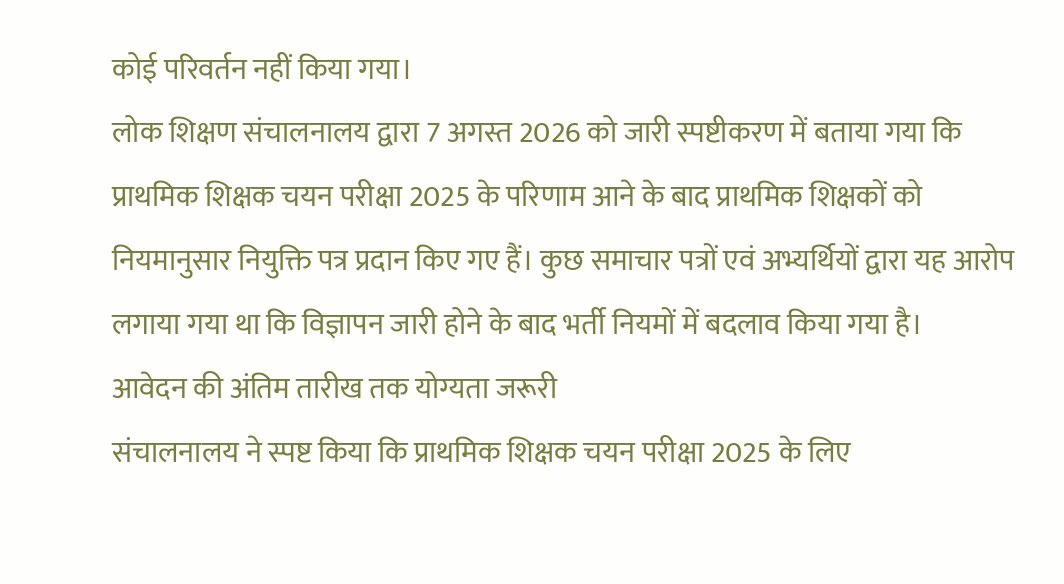कोई परिवर्तन नहीं किया गया।
लोक शिक्षण संचालनालय द्वारा 7 अगस्त 2026 को जारी स्पष्टीकरण में बताया गया कि प्राथमिक शिक्षक चयन परीक्षा 2025 के परिणाम आने के बाद प्राथमिक शिक्षकों को नियमानुसार नियुक्ति पत्र प्रदान किए गए हैं। कुछ समाचार पत्रों एवं अभ्यर्थियों द्वारा यह आरोप लगाया गया था कि विज्ञापन जारी होने के बाद भर्ती नियमों में बदलाव किया गया है।
आवेदन की अंतिम तारीख तक योग्यता जरूरी
संचालनालय ने स्पष्ट किया कि प्राथमिक शिक्षक चयन परीक्षा 2025 के लिए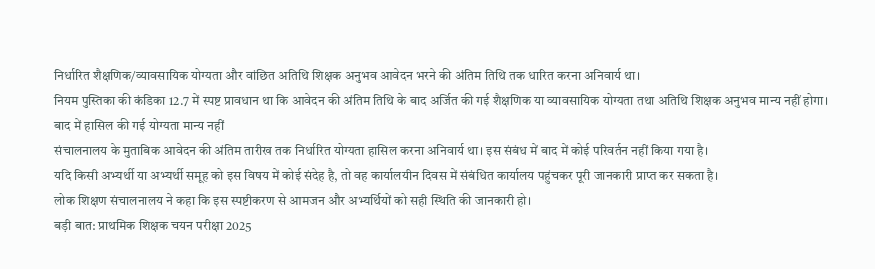निर्धारित शैक्षणिक/व्यावसायिक योग्यता और वांछित अतिथि शिक्षक अनुभव आवेदन भरने की अंतिम तिथि तक धारित करना अनिवार्य था।
नियम पुस्तिका की कंडिका 12.7 में स्पष्ट प्रावधान था कि आवेदन की अंतिम तिथि के बाद अर्जित की गई शैक्षणिक या व्यावसायिक योग्यता तथा अतिथि शिक्षक अनुभव मान्य नहीं होगा।
बाद में हासिल की गई योग्यता मान्य नहीं
संचालनालय के मुताबिक आवेदन की अंतिम तारीख तक निर्धारित योग्यता हासिल करना अनिवार्य था। इस संबंध में बाद में कोई परिवर्तन नहीं किया गया है।
यदि किसी अभ्यर्थी या अभ्यर्थी समूह को इस विषय में कोई संदेह है, तो वह कार्यालयीन दिवस में संबंधित कार्यालय पहुंचकर पूरी जानकारी प्राप्त कर सकता है।
लोक शिक्षण संचालनालय ने कहा कि इस स्पष्टीकरण से आमजन और अभ्यर्थियों को सही स्थिति की जानकारी हो।
बड़ी बात: प्राथमिक शिक्षक चयन परीक्षा 2025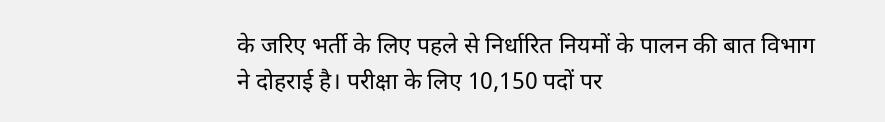के जरिए भर्ती के लिए पहले से निर्धारित नियमों के पालन की बात विभाग ने दोहराई है। परीक्षा के लिए 10,150 पदों पर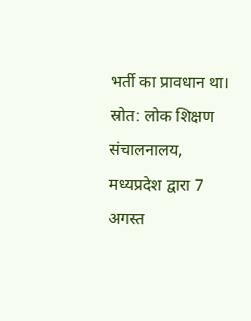भर्ती का प्रावधान था।
स्रोत: लोक शिक्षण संचालनालय, मध्यप्रदेश द्वारा 7 अगस्त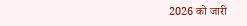2026 को जारी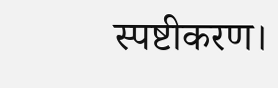स्पष्टीकरण।